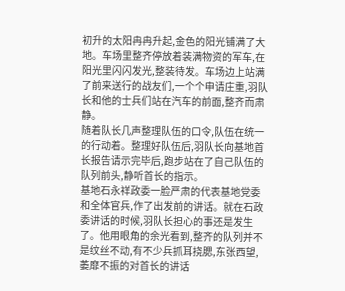初升的太阳冉冉升起,金色的阳光铺满了大地。车场里整齐停放着装满物资的军车,在阳光里闪闪发光,整装待发。车场边上站满了前来送行的战友们,一个个申请庄重,羽队长和他的士兵们站在汽车的前面,整齐而肃静。
随着队长几声整理队伍的口令,队伍在统一的行动着。整理好队伍后,羽队长向基地首长报告请示完毕后,跑步站在了自己队伍的队列前头,静听首长的指示。
基地石永祥政委一脸严肃的代表基地党委和全体官兵,作了出发前的讲话。就在石政委讲话的时候,羽队长担心的事还是发生了。他用眼角的余光看到,整齐的队列并不是纹丝不动,有不少兵抓耳挠腮,东张西望,萎靡不振的对首长的讲话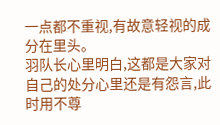一点都不重视,有故意轻视的成分在里头。
羽队长心里明白,这都是大家对自己的处分心里还是有怨言,此时用不尊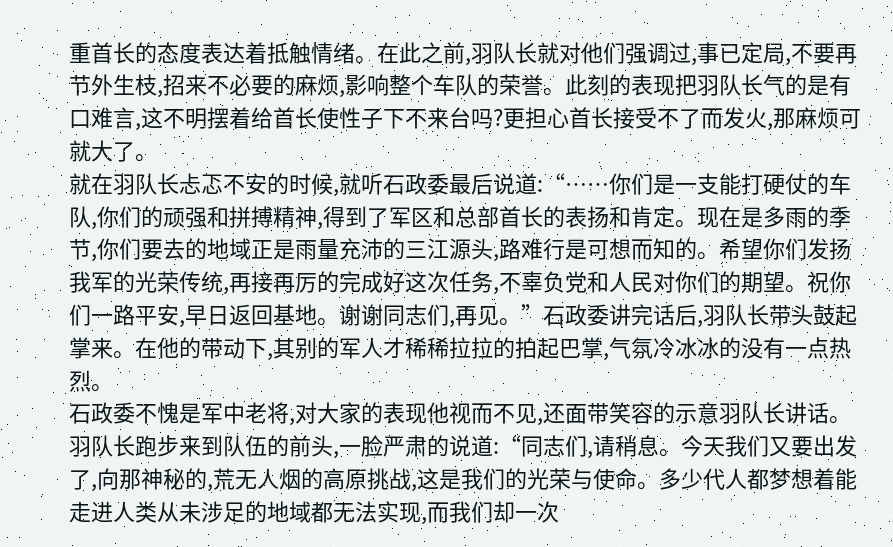重首长的态度表达着抵触情绪。在此之前,羽队长就对他们强调过,事已定局,不要再节外生枝,招来不必要的麻烦,影响整个车队的荣誉。此刻的表现把羽队长气的是有口难言,这不明摆着给首长使性子下不来台吗?更担心首长接受不了而发火,那麻烦可就大了。
就在羽队长忐忑不安的时候,就听石政委最后说道:“……你们是一支能打硬仗的车队,你们的顽强和拼搏精神,得到了军区和总部首长的表扬和肯定。现在是多雨的季节,你们要去的地域正是雨量充沛的三江源头,路难行是可想而知的。希望你们发扬我军的光荣传统,再接再厉的完成好这次任务,不辜负党和人民对你们的期望。祝你们一路平安,早日返回基地。谢谢同志们,再见。”石政委讲完话后,羽队长带头鼓起掌来。在他的带动下,其别的军人才稀稀拉拉的拍起巴掌,气氛冷冰冰的没有一点热烈。
石政委不愧是军中老将,对大家的表现他视而不见,还面带笑容的示意羽队长讲话。羽队长跑步来到队伍的前头,一脸严肃的说道:“同志们,请稍息。今天我们又要出发了,向那神秘的,荒无人烟的高原挑战,这是我们的光荣与使命。多少代人都梦想着能走进人类从未涉足的地域都无法实现,而我们却一次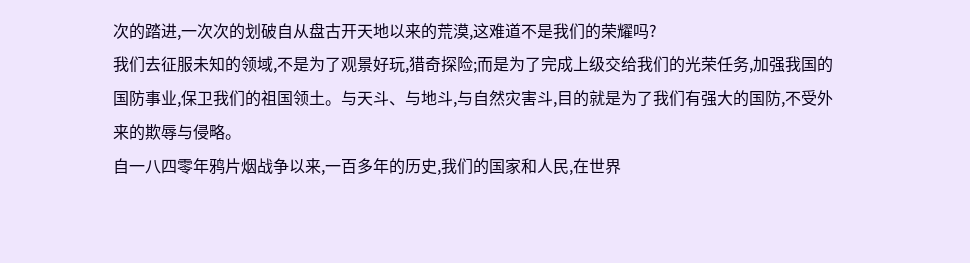次的踏进,一次次的划破自从盘古开天地以来的荒漠,这难道不是我们的荣耀吗?
我们去征服未知的领域,不是为了观景好玩,猎奇探险;而是为了完成上级交给我们的光荣任务,加强我国的国防事业,保卫我们的祖国领土。与天斗、与地斗,与自然灾害斗,目的就是为了我们有强大的国防,不受外来的欺辱与侵略。
自一八四零年鸦片烟战争以来,一百多年的历史,我们的国家和人民,在世界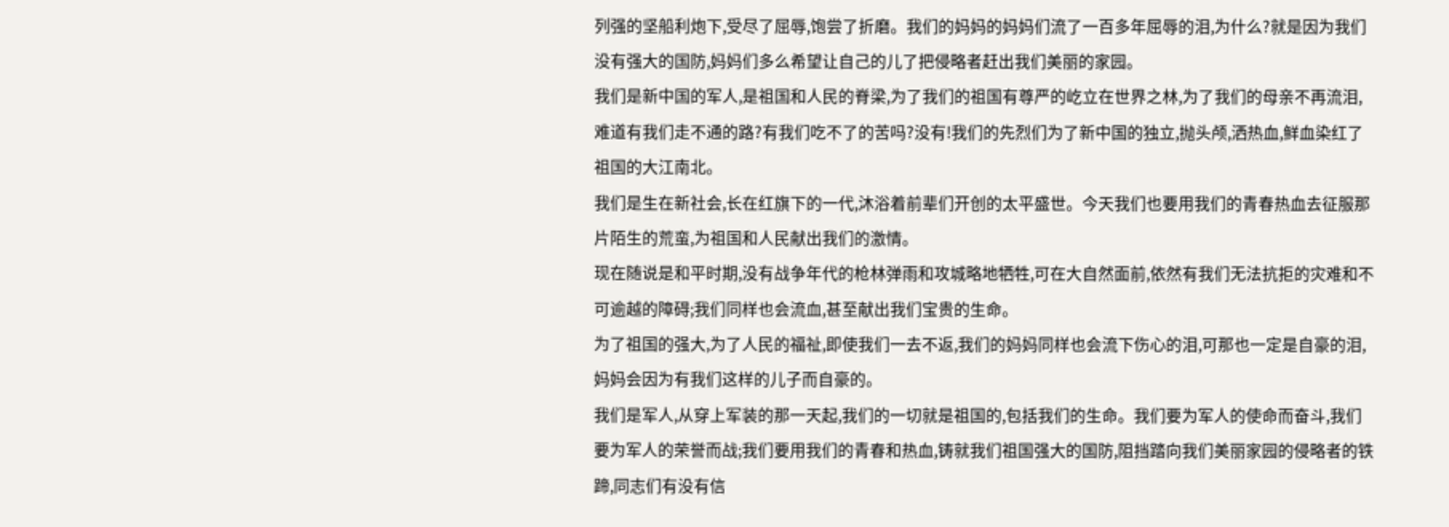列强的坚船利炮下,受尽了屈辱,饱尝了折磨。我们的妈妈的妈妈们流了一百多年屈辱的泪,为什么?就是因为我们没有强大的国防,妈妈们多么希望让自己的儿了把侵略者赶出我们美丽的家园。
我们是新中国的军人,是祖国和人民的脊梁,为了我们的祖国有尊严的屹立在世界之林,为了我们的母亲不再流泪,难道有我们走不通的路?有我们吃不了的苦吗?没有!我们的先烈们为了新中国的独立,抛头颅,洒热血,鲜血染红了祖国的大江南北。
我们是生在新社会,长在红旗下的一代,沐浴着前辈们开创的太平盛世。今天我们也要用我们的青春热血去征服那片陌生的荒蛮,为祖国和人民献出我们的激情。
现在随说是和平时期,没有战争年代的枪林弹雨和攻城略地牺牲,可在大自然面前,依然有我们无法抗拒的灾难和不可逾越的障碍;我们同样也会流血,甚至献出我们宝贵的生命。
为了祖国的强大,为了人民的福祉,即使我们一去不返,我们的妈妈同样也会流下伤心的泪,可那也一定是自豪的泪,妈妈会因为有我们这样的儿子而自豪的。
我们是军人,从穿上军装的那一天起,我们的一切就是祖国的,包括我们的生命。我们要为军人的使命而奋斗,我们要为军人的荣誉而战;我们要用我们的青春和热血,铸就我们祖国强大的国防,阻挡踏向我们美丽家园的侵略者的铁蹄,同志们有没有信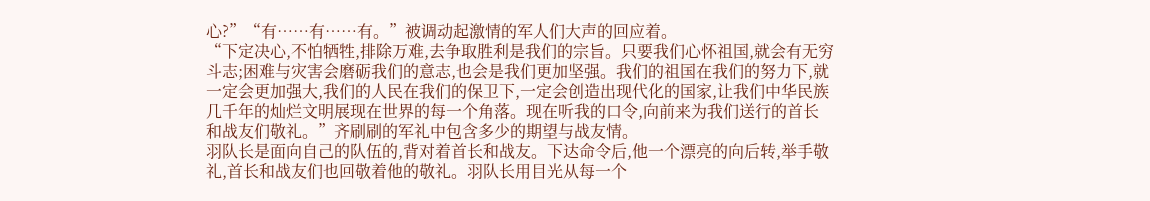心?”“有……有……有。”被调动起激情的军人们大声的回应着。
“下定决心,不怕牺牲,排除万难,去争取胜利是我们的宗旨。只要我们心怀祖国,就会有无穷斗志;困难与灾害会磨砺我们的意志,也会是我们更加坚强。我们的祖国在我们的努力下,就一定会更加强大,我们的人民在我们的保卫下,一定会创造出现代化的国家,让我们中华民族几千年的灿烂文明展现在世界的每一个角落。现在听我的口令,向前来为我们送行的首长和战友们敬礼。”齐刷刷的军礼中包含多少的期望与战友情。
羽队长是面向自己的队伍的,背对着首长和战友。下达命令后,他一个漂亮的向后转,举手敬礼,首长和战友们也回敬着他的敬礼。羽队长用目光从每一个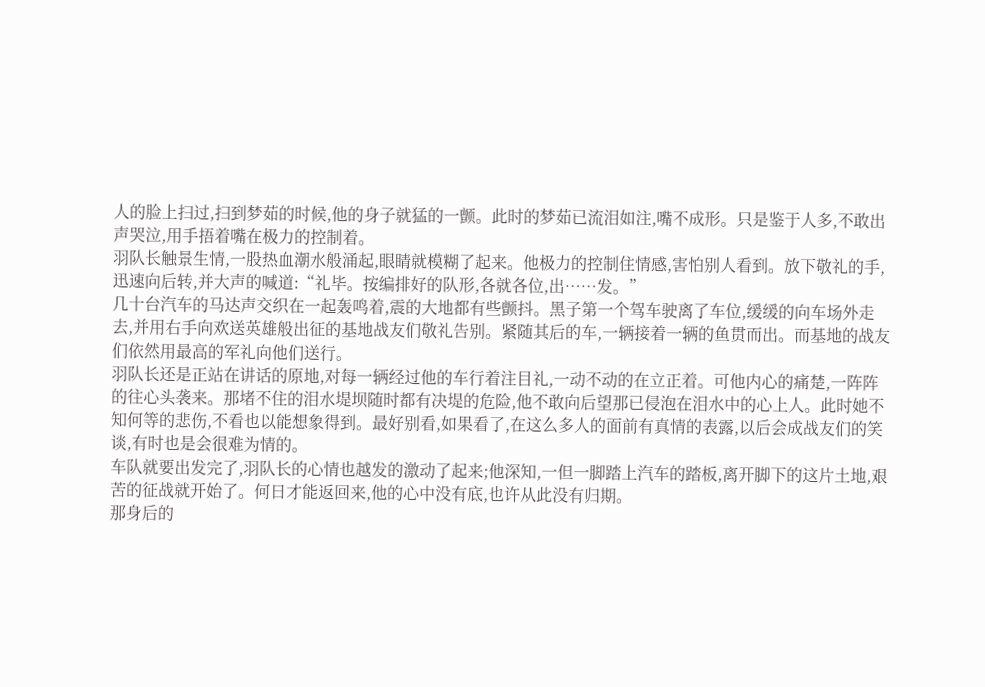人的脸上扫过,扫到梦茹的时候,他的身子就猛的一颤。此时的梦茹已流泪如注,嘴不成形。只是鉴于人多,不敢出声哭泣,用手捂着嘴在极力的控制着。
羽队长触景生情,一股热血潮水般涌起,眼睛就模糊了起来。他极力的控制住情感,害怕别人看到。放下敬礼的手,迅速向后转,并大声的喊道:“礼毕。按编排好的队形,各就各位,出……发。”
几十台汽车的马达声交织在一起轰鸣着,震的大地都有些颤抖。黑子第一个驾车驶离了车位,缓缓的向车场外走去,并用右手向欢送英雄般出征的基地战友们敬礼告别。紧随其后的车,一辆接着一辆的鱼贯而出。而基地的战友们依然用最高的军礼向他们送行。
羽队长还是正站在讲话的原地,对每一辆经过他的车行着注目礼,一动不动的在立正着。可他内心的痛楚,一阵阵的往心头袭来。那堵不住的泪水堤坝随时都有决堤的危险,他不敢向后望那已侵泡在泪水中的心上人。此时她不知何等的悲伤,不看也以能想象得到。最好别看,如果看了,在这么多人的面前有真情的表露,以后会成战友们的笑谈,有时也是会很难为情的。
车队就要出发完了,羽队长的心情也越发的激动了起来;他深知,一但一脚踏上汽车的踏板,离开脚下的这片土地,艰苦的征战就开始了。何日才能返回来,他的心中没有底,也许从此没有归期。
那身后的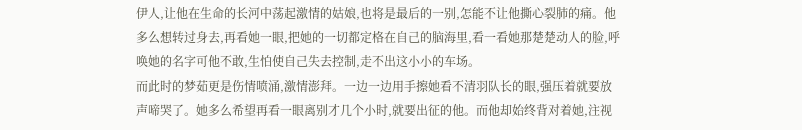伊人,让他在生命的长河中荡起激情的姑娘,也将是最后的一别,怎能不让他撕心裂肺的痛。他多么想转过身去,再看她一眼,把她的一切都定格在自己的脑海里,看一看她那楚楚动人的脸,呼唤她的名字可他不敢,生怕使自己失去控制,走不出这小小的车场。
而此时的梦茹更是伤情喷涌,激情澎拜。一边一边用手擦她看不清羽队长的眼,强压着就要放声啼哭了。她多么希望再看一眼离别才几个小时,就要出征的他。而他却始终背对着她,注视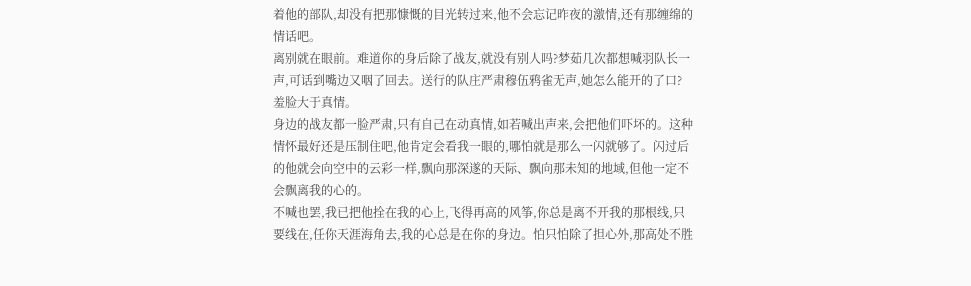着他的部队,却没有把那慷慨的目光转过来,他不会忘记昨夜的激情,还有那缠绵的情话吧。
离别就在眼前。难道你的身后除了战友,就没有别人吗?梦茹几次都想喊羽队长一声,可话到嘴边又咽了回去。送行的队庄严肃穆伍鸦雀无声,她怎么能开的了口?羞脸大于真情。
身边的战友都一脸严肃,只有自己在动真情,如若喊出声来,会把他们吓坏的。这种情怀最好还是压制住吧,他肯定会看我一眼的,哪怕就是那么一闪就够了。闪过后的他就会向空中的云彩一样,飘向那深遂的天际、飘向那未知的地域,但他一定不会飘离我的心的。
不喊也罢,我已把他拴在我的心上,飞得再高的风筝,你总是离不开我的那根线,只要线在,任你天涯海角去,我的心总是在你的身边。怕只怕除了担心外,那高处不胜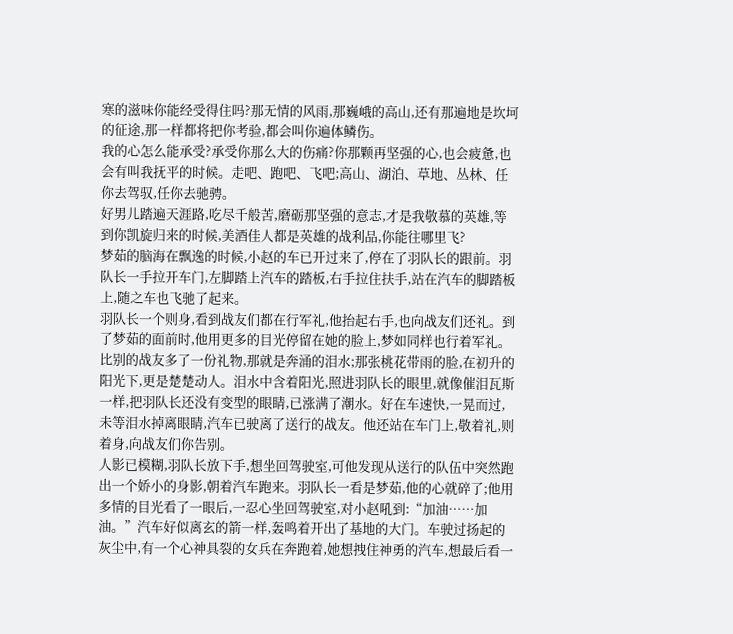寒的滋味你能经受得住吗?那无情的风雨,那巍峨的高山,还有那遍地是坎坷的征途,那一样都将把你考验,都会叫你遍体鳞伤。
我的心怎么能承受?承受你那么大的伤痛?你那颗再坚强的心,也会疲惫,也会有叫我抚平的时候。走吧、跑吧、飞吧;高山、湖泊、草地、丛林、任你去驾驭,任你去驰骋。
好男儿踏遍天涯路,吃尽千般苦,磨砺那坚强的意志,才是我敬慕的英雄,等到你凯旋归来的时候,美酒佳人都是英雄的战利品,你能往哪里飞?
梦茹的脑海在飘逸的时候,小赵的车已开过来了,停在了羽队长的跟前。羽队长一手拉开车门,左脚踏上汽车的踏板,右手拉住扶手,站在汽车的脚踏板上,随之车也飞驰了起来。
羽队长一个则身,看到战友们都在行军礼,他抬起右手,也向战友们还礼。到了梦茹的面前时,他用更多的目光停留在她的脸上,梦如同样也行着军礼。比别的战友多了一份礼物,那就是奔涌的泪水;那张桃花带雨的脸,在初升的阳光下,更是楚楚动人。泪水中含着阳光,照进羽队长的眼里,就像催泪瓦斯一样,把羽队长还没有变型的眼睛,已涨满了潮水。好在车速快,一晃而过,未等泪水掉离眼睛,汽车已驶离了送行的战友。他还站在车门上,敬着礼,则着身,向战友们你告别。
人影已模糊,羽队长放下手,想坐回驾驶室,可他发现从送行的队伍中突然跑出一个娇小的身影,朝着汽车跑来。羽队长一看是梦茹,他的心就碎了;他用多情的目光看了一眼后,一忍心坐回驾驶室,对小赵吼到:“加油……加油。”汽车好似离玄的箭一样,轰鸣着开出了基地的大门。车驶过扬起的灰尘中,有一个心神具裂的女兵在奔跑着,她想拽住神勇的汽车,想最后看一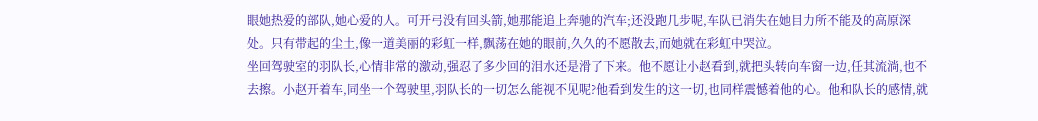眼她热爱的部队,她心爱的人。可开弓没有回头箭,她那能追上奔驰的汽车;还没跑几步呢,车队已消失在她目力所不能及的高原深处。只有带起的尘土,像一道美丽的彩虹一样,飘荡在她的眼前,久久的不愿散去,而她就在彩虹中哭泣。
坐回驾驶室的羽队长,心情非常的激动,强忍了多少回的泪水还是滑了下来。他不愿让小赵看到,就把头转向车窗一边,任其流淌,也不去擦。小赵开着车,同坐一个驾驶里,羽队长的一切怎么能视不见呢?他看到发生的这一切,也同样震憾着他的心。他和队长的感情,就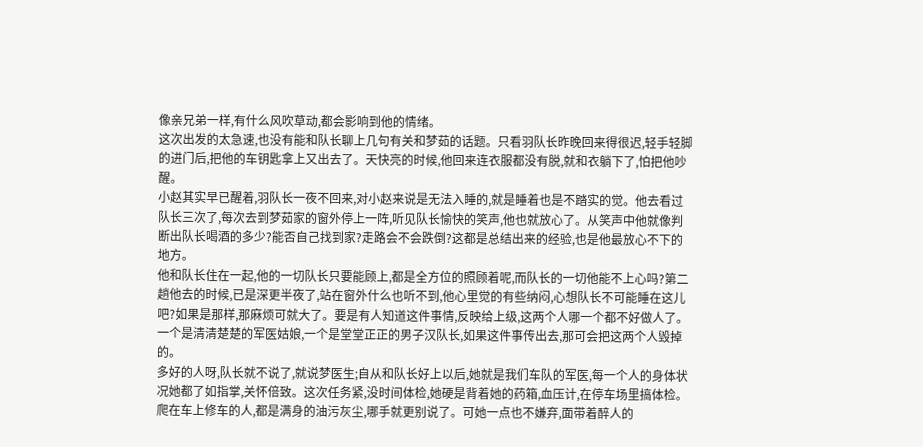像亲兄弟一样,有什么风吹草动,都会影响到他的情绪。
这次出发的太急速,也没有能和队长聊上几句有关和梦茹的话题。只看羽队长昨晚回来得很迟,轻手轻脚的进门后,把他的车钥匙拿上又出去了。天快亮的时候,他回来连衣服都没有脱,就和衣躺下了,怕把他吵醒。
小赵其实早已醒着,羽队长一夜不回来,对小赵来说是无法入睡的,就是睡着也是不踏实的觉。他去看过队长三次了,每次去到梦茹家的窗外停上一阵,听见队长愉快的笑声,他也就放心了。从笑声中他就像判断出队长喝酒的多少?能否自己找到家?走路会不会跌倒?这都是总结出来的经验,也是他最放心不下的地方。
他和队长住在一起,他的一切队长只要能顾上,都是全方位的照顾着呢,而队长的一切他能不上心吗?第二趟他去的时候,已是深更半夜了,站在窗外什么也听不到,他心里觉的有些纳闷,心想队长不可能睡在这儿吧?如果是那样,那麻烦可就大了。要是有人知道这件事情,反映给上级,这两个人哪一个都不好做人了。一个是清清楚楚的军医姑娘,一个是堂堂正正的男子汉队长,如果这件事传出去,那可会把这两个人毁掉的。
多好的人呀,队长就不说了,就说梦医生;自从和队长好上以后,她就是我们车队的军医,每一个人的身体状况她都了如指掌,关怀倍致。这次任务紧,没时间体检,她硬是背着她的药箱,血压计,在停车场里搞体检。
爬在车上修车的人,都是满身的油污灰尘,哪手就更别说了。可她一点也不嫌弃,面带着醉人的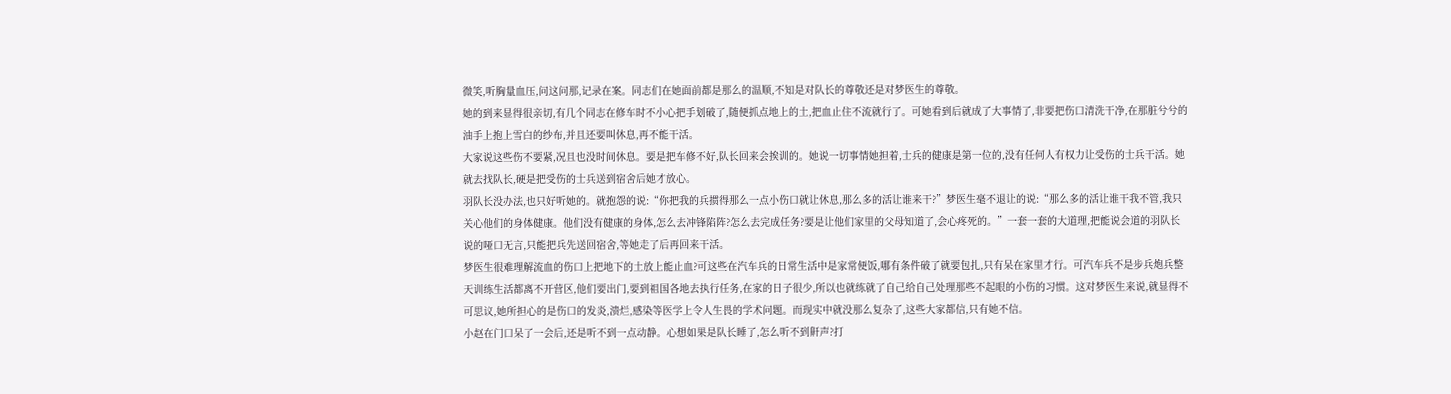微笑,听胸量血压,问这问那,记录在案。同志们在她面前都是那么的温顺,不知是对队长的尊敬还是对梦医生的尊敬。
她的到来显得很亲切,有几个同志在修车时不小心把手划破了,随便抓点地上的土,把血止住不流就行了。可她看到后就成了大事情了,非要把伤口清洗干净,在那脏兮兮的油手上抱上雪白的纱布,并且还要叫休息,再不能干活。
大家说这些伤不要紧,况且也没时间休息。要是把车修不好,队长回来会挨训的。她说一切事情她担着,士兵的健康是第一位的,没有任何人有权力让受伤的士兵干活。她就去找队长,硬是把受伤的士兵送到宿舍后她才放心。
羽队长没办法,也只好听她的。就抱怨的说:“你把我的兵掼得那么一点小伤口就让休息,那么多的活让谁来干?”梦医生毫不退让的说:“那么多的活让谁干我不管,我只关心他们的身体健康。他们没有健康的身体,怎么去冲锋陷阵?怎么去完成任务?要是让他们家里的父母知道了,会心疼死的。”一套一套的大道理,把能说会道的羽队长说的哑口无言,只能把兵先送回宿舍,等她走了后再回来干活。
梦医生很难理解流血的伤口上把地下的土放上能止血?可这些在汽车兵的日常生活中是家常便饭,哪有条件破了就要包扎,只有呆在家里才行。可汽车兵不是步兵炮兵整天训练生活都离不开营区,他们要出门,要到祖国各地去执行任务,在家的日子很少,所以也就练就了自己给自己处理那些不起眼的小伤的习惯。这对梦医生来说,就显得不可思议,她所担心的是伤口的发炎,溃烂,感染等医学上令人生畏的学术问题。而现实中就没那么复杂了,这些大家都信,只有她不信。
小赵在门口呆了一会后,还是听不到一点动静。心想如果是队长睡了,怎么听不到鼾声?打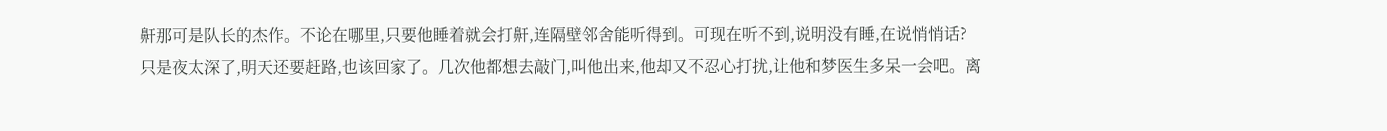鼾那可是队长的杰作。不论在哪里,只要他睡着就会打鼾,连隔壁邻舍能听得到。可现在听不到,说明没有睡,在说悄悄话?只是夜太深了,明天还要赶路,也该回家了。几次他都想去敲门,叫他出来,他却又不忍心打扰,让他和梦医生多呆一会吧。离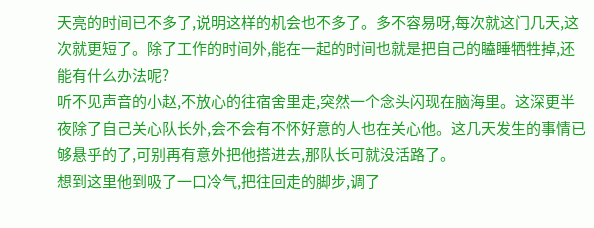天亮的时间已不多了,说明这样的机会也不多了。多不容易呀,每次就这门几天,这次就更短了。除了工作的时间外,能在一起的时间也就是把自己的瞌睡牺牲掉,还能有什么办法呢?
听不见声音的小赵,不放心的往宿舍里走,突然一个念头闪现在脑海里。这深更半夜除了自己关心队长外,会不会有不怀好意的人也在关心他。这几天发生的事情已够悬乎的了,可别再有意外把他搭进去,那队长可就没活路了。
想到这里他到吸了一口冷气,把往回走的脚步,调了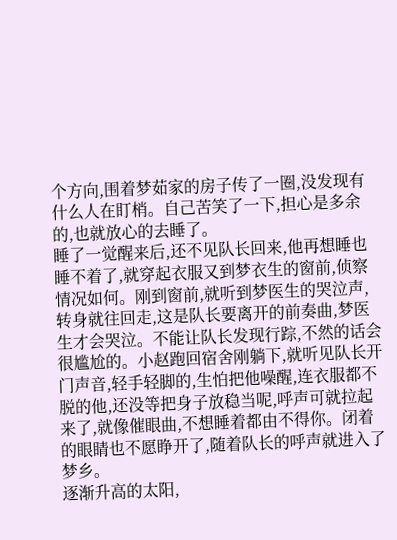个方向,围着梦茹家的房子传了一圈,没发现有什么人在盯梢。自己苦笑了一下,担心是多余的,也就放心的去睡了。
睡了一觉醒来后,还不见队长回来,他再想睡也睡不着了,就穿起衣服又到梦衣生的窗前,侦察情况如何。刚到窗前,就听到梦医生的哭泣声,转身就往回走,这是队长要离开的前奏曲,梦医生才会哭泣。不能让队长发现行踪,不然的话会很尴尬的。小赵跑回宿舍刚躺下,就听见队长开门声音,轻手轻脚的,生怕把他噪醒,连衣服都不脱的他,还没等把身子放稳当呢,呼声可就拉起来了,就像催眼曲,不想睡着都由不得你。闭着的眼睛也不愿睁开了,随着队长的呼声就进入了梦乡。
逐渐升高的太阳,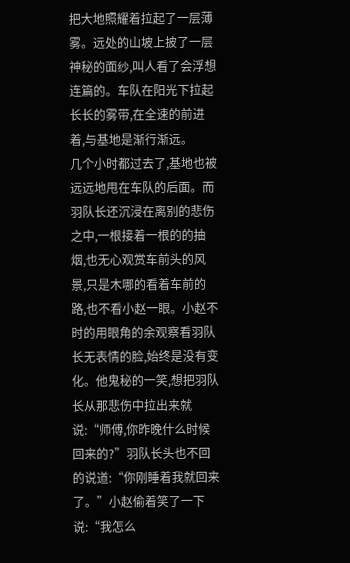把大地照耀着拉起了一层薄雾。远处的山坡上披了一层神秘的面纱,叫人看了会浮想连篇的。车队在阳光下拉起长长的雾带,在全速的前进着,与基地是渐行渐远。
几个小时都过去了,基地也被远远地甩在车队的后面。而羽队长还沉浸在离别的悲伤之中,一根接着一根的的抽烟,也无心观赏车前头的风景,只是木哪的看着车前的路,也不看小赵一眼。小赵不时的用眼角的余观察看羽队长无表情的脸,始终是没有变化。他鬼秘的一笑,想把羽队长从那悲伤中拉出来就说:“师傅,你昨晚什么时候回来的?”羽队长头也不回的说道:“你刚睡着我就回来了。”小赵偷着笑了一下说:“我怎么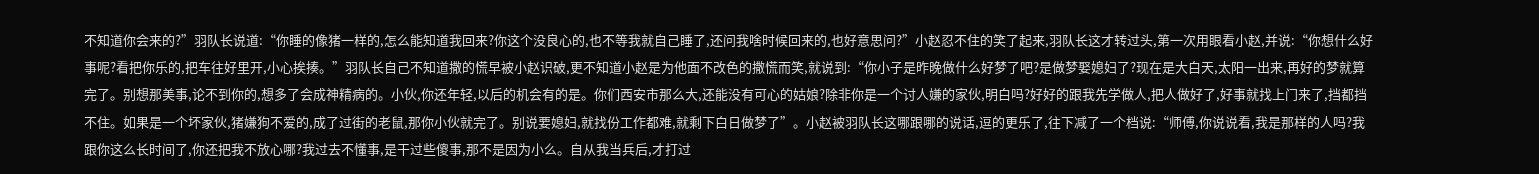不知道你会来的?”羽队长说道:“你睡的像猪一样的,怎么能知道我回来?你这个没良心的,也不等我就自己睡了,还问我啥时候回来的,也好意思问?”小赵忍不住的笑了起来,羽队长这才转过头,第一次用眼看小赵,并说:“你想什么好事呢?看把你乐的,把车往好里开,小心挨揍。”羽队长自己不知道撒的慌早被小赵识破,更不知道小赵是为他面不改色的撒慌而笑,就说到:“你小子是昨晚做什么好梦了吧?是做梦娶媳妇了?现在是大白天,太阳一出来,再好的梦就算完了。别想那美事,论不到你的,想多了会成神精病的。小伙,你还年轻,以后的机会有的是。你们西安市那么大,还能没有可心的姑娘?除非你是一个讨人嫌的家伙,明白吗?好好的跟我先学做人,把人做好了,好事就找上门来了,挡都挡不住。如果是一个坏家伙,猪嫌狗不爱的,成了过街的老鼠,那你小伙就完了。别说要媳妇,就找份工作都难,就剩下白日做梦了”。小赵被羽队长这哪跟哪的说话,逗的更乐了,往下减了一个档说:“师傅,你说说看,我是那样的人吗?我跟你这么长时间了,你还把我不放心哪?我过去不懂事,是干过些傻事,那不是因为小么。自从我当兵后,才打过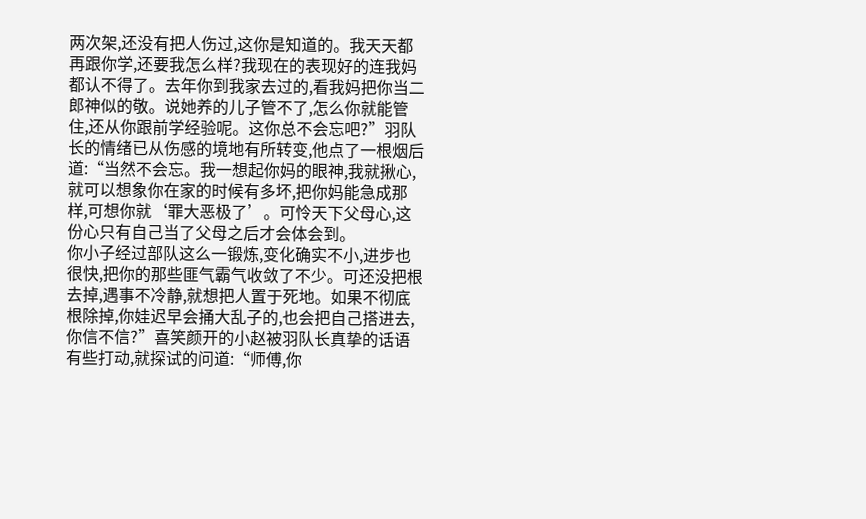两次架,还没有把人伤过,这你是知道的。我天天都再跟你学,还要我怎么样?我现在的表现好的连我妈都认不得了。去年你到我家去过的,看我妈把你当二郎神似的敬。说她养的儿子管不了,怎么你就能管住,还从你跟前学经验呢。这你总不会忘吧?”羽队长的情绪已从伤感的境地有所转变,他点了一根烟后道:“当然不会忘。我一想起你妈的眼神,我就揪心,就可以想象你在家的时候有多坏,把你妈能急成那样,可想你就‘罪大恶极了’。可怜天下父母心,这份心只有自己当了父母之后才会体会到。
你小子经过部队这么一锻炼,变化确实不小,进步也很快,把你的那些匪气霸气收敛了不少。可还没把根去掉,遇事不冷静,就想把人置于死地。如果不彻底根除掉,你娃迟早会捅大乱子的,也会把自己搭进去,你信不信?”喜笑颜开的小赵被羽队长真挚的话语有些打动,就探试的问道:“师傅,你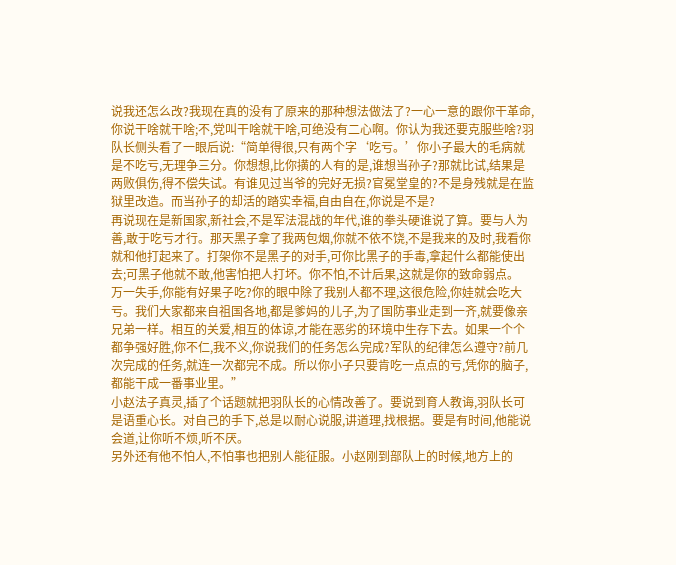说我还怎么改?我现在真的没有了原来的那种想法做法了?一心一意的跟你干革命,你说干啥就干啥;不,党叫干啥就干啥,可绝没有二心啊。你认为我还要克服些啥?羽队长侧头看了一眼后说:“简单得很,只有两个字‘吃亏。’你小子最大的毛病就是不吃亏,无理争三分。你想想,比你撗的人有的是,谁想当孙子?那就比试,结果是两败俱伤,得不偿失试。有谁见过当爷的完好无损?官冕堂皇的?不是身残就是在监狱里改造。而当孙子的却活的踏实幸福,自由自在,你说是不是?
再说现在是新国家,新社会,不是军法混战的年代,谁的拳头硬谁说了算。要与人为善,敢于吃亏才行。那天黑子拿了我两包烟,你就不依不饶,不是我来的及时,我看你就和他打起来了。打架你不是黑子的对手,可你比黑子的手毒,拿起什么都能使出去;可黑子他就不敢,他害怕把人打坏。你不怕,不计后果,这就是你的致命弱点。
万一失手,你能有好果子吃?你的眼中除了我别人都不理,这很危险,你娃就会吃大亏。我们大家都来自祖国各地,都是爹妈的儿子,为了国防事业走到一齐,就要像亲兄弟一样。相互的关爱,相互的体谅,才能在恶劣的环境中生存下去。如果一个个都争强好胜,你不仁,我不义,你说我们的任务怎么完成?军队的纪律怎么遵守?前几次完成的任务,就连一次都完不成。所以你小子只要肯吃一点点的亏,凭你的脑子,都能干成一番事业里。”
小赵法子真灵,插了个话题就把羽队长的心情改善了。要说到育人教诲,羽队长可是语重心长。对自己的手下,总是以耐心说服,讲道理,找根据。要是有时间,他能说会道,让你听不烦,听不厌。
另外还有他不怕人,不怕事也把别人能征服。小赵刚到部队上的时候,地方上的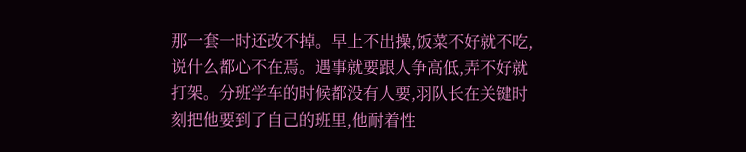那一套一时还改不掉。早上不出操,饭菜不好就不吃,说什么都心不在焉。遇事就要跟人争高低,弄不好就打架。分班学车的时候都没有人要,羽队长在关键时刻把他要到了自己的班里,他耐着性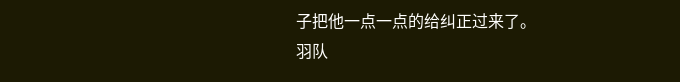子把他一点一点的给纠正过来了。
羽队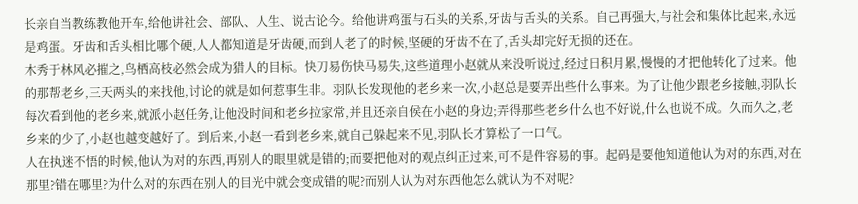长亲自当教练教他开车,给他讲社会、部队、人生、说古论今。给他讲鸡蛋与石头的关系,牙齿与舌头的关系。自己再强大,与社会和集体比起来,永远是鸡蛋。牙齿和舌头相比哪个硬,人人都知道是牙齿硬,而到人老了的时候,坚硬的牙齿不在了,舌头却完好无损的还在。
木秀于林风必摧之,鸟栖高枝必然会成为猎人的目标。快刀易伤快马易失,这些道理小赵就从来没听说过,经过日积月累,慢慢的才把他转化了过来。他的那帮老乡,三天两头的来找他,讨论的就是如何惹事生非。羽队长发现他的老乡来一次,小赵总是要弄出些什么事来。为了让他少跟老乡接触,羽队长每次看到他的老乡来,就派小赵任务,让他没时间和老乡拉家常,并且还亲自侯在小赵的身边;弄得那些老乡什么也不好说,什么也说不成。久而久之,老乡来的少了,小赵也越变越好了。到后来,小赵一看到老乡来,就自己躲起来不见,羽队长才算松了一口气。
人在执迷不悟的时候,他认为对的东西,再别人的眼里就是错的;而要把他对的观点纠正过来,可不是件容易的事。起码是要他知道他认为对的东西,对在那里?错在哪里?为什么对的东西在别人的目光中就会变成错的呢?而别人认为对东西他怎么就认为不对呢?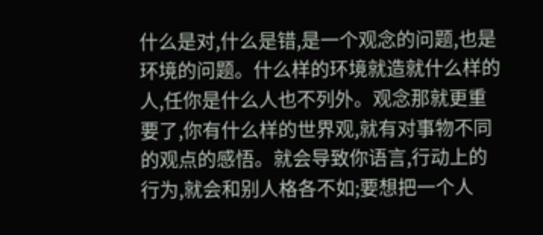什么是对,什么是错,是一个观念的问题,也是环境的问题。什么样的环境就造就什么样的人,任你是什么人也不列外。观念那就更重要了,你有什么样的世界观,就有对事物不同的观点的感悟。就会导致你语言,行动上的行为,就会和别人格各不如;要想把一个人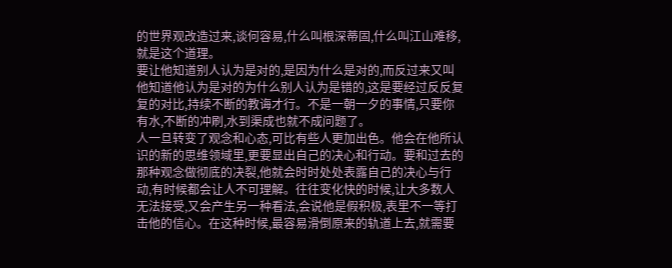的世界观改造过来,谈何容易,什么叫根深蒂固,什么叫江山难移,就是这个道理。
要让他知道别人认为是对的,是因为什么是对的,而反过来又叫他知道他认为是对的为什么别人认为是错的,这是要经过反反复复的对比,持续不断的教诲才行。不是一朝一夕的事情,只要你有水,不断的冲刷,水到渠成也就不成问题了。
人一旦转变了观念和心态,可比有些人更加出色。他会在他所认识的新的思维领域里,更要显出自己的决心和行动。要和过去的那种观念做彻底的决裂,他就会时时处处表露自己的决心与行动,有时候都会让人不可理解。往往变化快的时候,让大多数人无法接受,又会产生另一种看法,会说他是假积极,表里不一等打击他的信心。在这种时候,最容易滑倒原来的轨道上去,就需要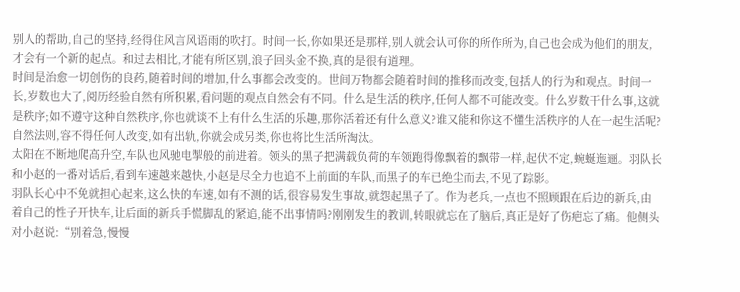别人的帮助,自己的坚持,经得住风言风语雨的吹打。时间一长,你如果还是那样,别人就会认可你的所作所为,自己也会成为他们的朋友,才会有一个新的起点。和过去相比,才能有所区别,浪子回头金不换,真的是很有道理。
时间是治愈一切创伤的良药,随着时间的增加,什么事都会改变的。世间万物都会随着时间的推移而改变,包括人的行为和观点。时间一长,岁数也大了,阅历经验自然有所积累,看问题的观点自然会有不同。什么是生活的秩序,任何人都不可能改变。什么岁数干什么事,这就是秩序;如不遵守这种自然秩序,你也就谈不上有什么生活的乐趣,那你活着还有什么意义?谁又能和你这不懂生活秩序的人在一起生活呢?自然法则,容不得任何人改变,如有出轨,你就会成另类,你也将比生活所淘汰。
太阳在不断地爬高升空,车队也风驰电掣般的前进着。领头的黑子把满载负荷的车领跑得像飘着的飘带一样,起伏不定,蜿蜒迤逦。羽队长和小赵的一番对话后,看到车速越来越快,小赵是尽全力也追不上前面的车队,而黑子的车已绝尘而去,不见了踪影。
羽队长心中不免就担心起来,这么快的车速,如有不测的话,很容易发生事故,就怨起黑子了。作为老兵,一点也不照顾跟在后边的新兵,由着自己的性子开快车,让后面的新兵手慌脚乱的紧追,能不出事情吗?刚刚发生的教训,转眼就忘在了脑后,真正是好了伤疤忘了痛。他侧头对小赵说:“别着急,慢慢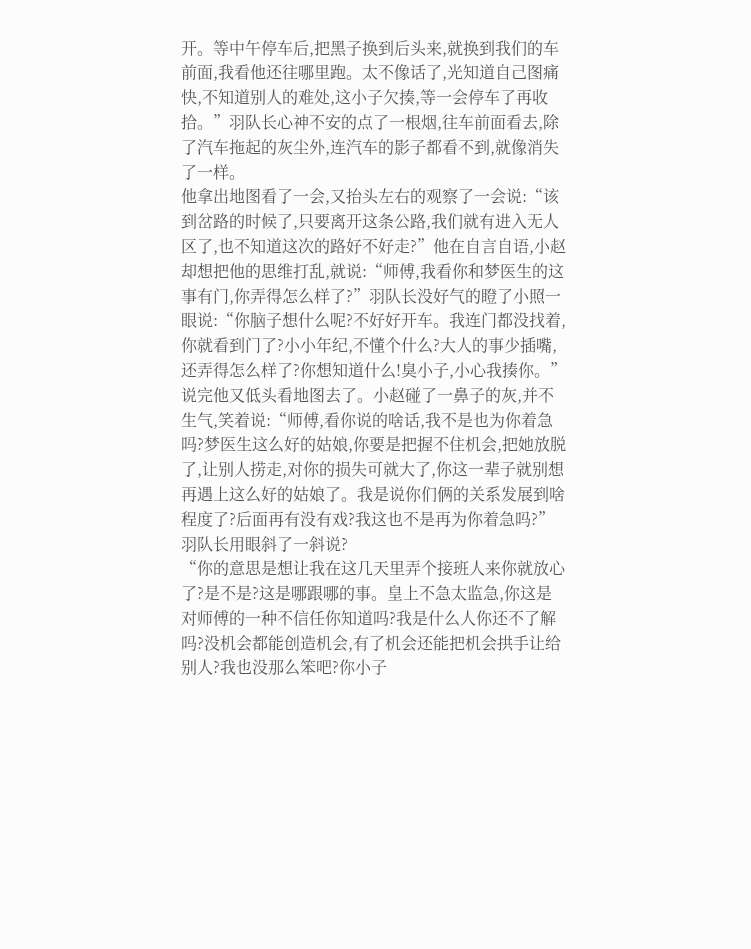开。等中午停车后,把黑子换到后头来,就换到我们的车前面,我看他还往哪里跑。太不像话了,光知道自己图痛快,不知道别人的难处,这小子欠揍,等一会停车了再收拾。”羽队长心神不安的点了一根烟,往车前面看去,除了汽车拖起的灰尘外,连汽车的影子都看不到,就像消失了一样。
他拿出地图看了一会,又抬头左右的观察了一会说:“该到岔路的时候了,只要离开这条公路,我们就有进入无人区了,也不知道这次的路好不好走?”他在自言自语,小赵却想把他的思维打乱,就说:“师傅,我看你和梦医生的这事有门,你弄得怎么样了?”羽队长没好气的瞪了小照一眼说:“你脑子想什么呢?不好好开车。我连门都没找着,你就看到门了?小小年纪,不懂个什么?大人的事少插嘴,还弄得怎么样了?你想知道什么!臭小子,小心我揍你。”说完他又低头看地图去了。小赵碰了一鼻子的灰,并不生气,笑着说:“师傅,看你说的啥话,我不是也为你着急吗?梦医生这么好的姑娘,你要是把握不住机会,把她放脱了,让别人捞走,对你的损失可就大了,你这一辈子就别想再遇上这么好的姑娘了。我是说你们俩的关系发展到啥程度了?后面再有没有戏?我这也不是再为你着急吗?”羽队长用眼斜了一斜说?
“你的意思是想让我在这几天里弄个接班人来你就放心了?是不是?这是哪跟哪的事。皇上不急太监急,你这是对师傅的一种不信任你知道吗?我是什么人你还不了解吗?没机会都能创造机会,有了机会还能把机会拱手让给别人?我也没那么笨吧?你小子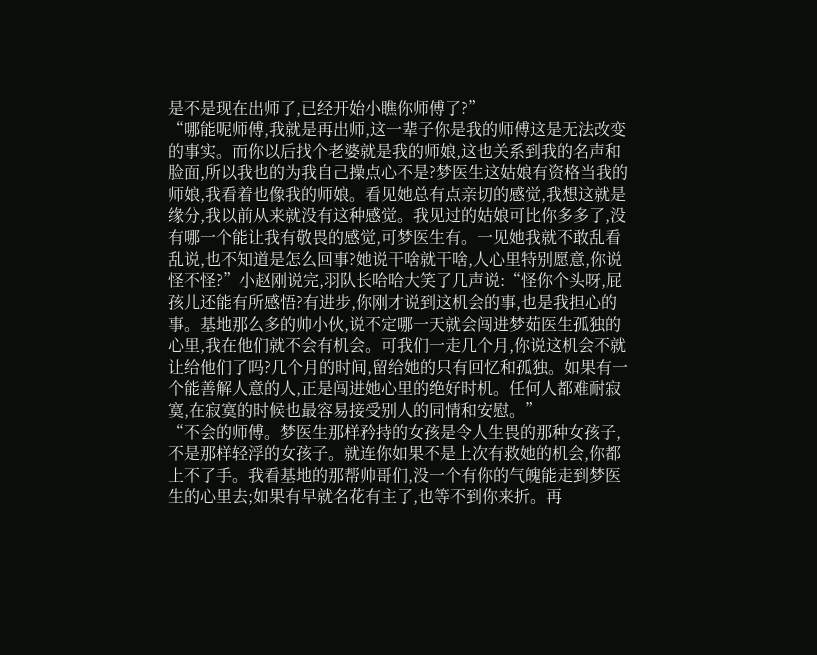是不是现在出师了,已经开始小瞧你师傅了?”
“哪能呢师傅,我就是再出师,这一辈子你是我的师傅这是无法改变的事实。而你以后找个老婆就是我的师娘,这也关系到我的名声和脸面,所以我也的为我自己操点心不是?梦医生这姑娘有资格当我的师娘,我看着也像我的师娘。看见她总有点亲切的感觉,我想这就是缘分,我以前从来就没有这种感觉。我见过的姑娘可比你多多了,没有哪一个能让我有敬畏的感觉,可梦医生有。一见她我就不敢乱看乱说,也不知道是怎么回事?她说干啥就干啥,人心里特别愿意,你说怪不怪?”小赵刚说完,羽队长哈哈大笑了几声说:“怪你个头呀,屁孩儿还能有所感悟?有进步,你刚才说到这机会的事,也是我担心的事。基地那么多的帅小伙,说不定哪一天就会闯进梦茹医生孤独的心里,我在他们就不会有机会。可我们一走几个月,你说这机会不就让给他们了吗?几个月的时间,留给她的只有回忆和孤独。如果有一个能善解人意的人,正是闯进她心里的绝好时机。任何人都难耐寂寞,在寂寞的时候也最容易接受别人的同情和安慰。”
“不会的师傅。梦医生那样矜持的女孩是令人生畏的那种女孩子,不是那样轻浮的女孩子。就连你如果不是上次有救她的机会,你都上不了手。我看基地的那帮帅哥们,没一个有你的气魄能走到梦医生的心里去;如果有早就名花有主了,也等不到你来折。再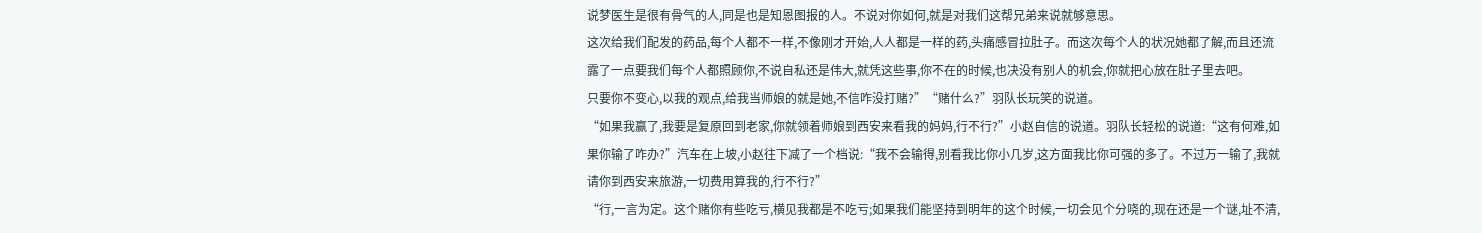说梦医生是很有骨气的人,同是也是知恩图报的人。不说对你如何,就是对我们这帮兄弟来说就够意思。
这次给我们配发的药品,每个人都不一样,不像刚才开始,人人都是一样的药,头痛感冒拉肚子。而这次每个人的状况她都了解,而且还流露了一点要我们每个人都照顾你,不说自私还是伟大,就凭这些事,你不在的时候,也决没有别人的机会,你就把心放在肚子里去吧。
只要你不变心,以我的观点,给我当师娘的就是她,不信咋没打赌?”“赌什么?”羽队长玩笑的说道。
“如果我赢了,我要是复原回到老家,你就领着师娘到西安来看我的妈妈,行不行?”小赵自信的说道。羽队长轻松的说道:“这有何难,如果你输了咋办?”汽车在上坡,小赵往下减了一个档说:“我不会输得,别看我比你小几岁,这方面我比你可强的多了。不过万一输了,我就请你到西安来旅游,一切费用算我的,行不行?”
“行,一言为定。这个赌你有些吃亏,横见我都是不吃亏;如果我们能坚持到明年的这个时候,一切会见个分哓的,现在还是一个谜,址不清,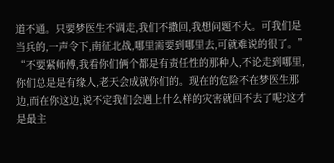道不通。只要梦医生不调走,我们不撒回,我想问题不大。可我们是当兵的,一声令下,南征北战,哪里需要到哪里去,可就难说的很了。”
“不要紧师傅,我看你们俩个都是有责任性的那种人,不论走到哪里,你们总是是有缘人,老天会成就你们的。现在的危险不在梦医生那边,而在你这边,说不定我们会遇上什么样的灾害就回不去了呢?这才是最主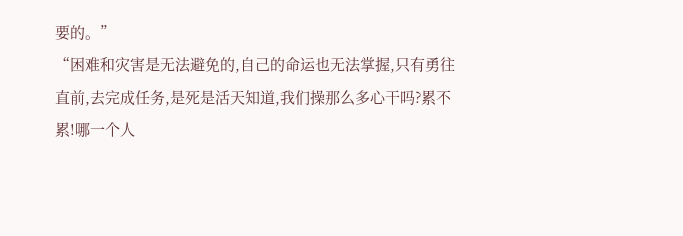要的。”
“困难和灾害是无法避免的,自己的命运也无法掌握,只有勇往直前,去完成任务,是死是活天知道,我们操那么多心干吗?累不累!哪一个人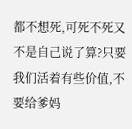都不想死,可死不死又不是自己说了算?只要我们活着有些价值,不要给爹妈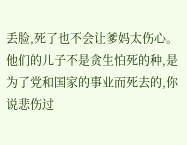丢脸,死了也不会让爹妈太伤心。他们的儿子不是贪生怕死的种,是为了党和国家的事业而死去的,你说悲伤过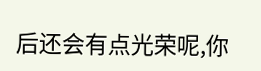后还会有点光荣呢,你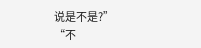说是不是?”
“不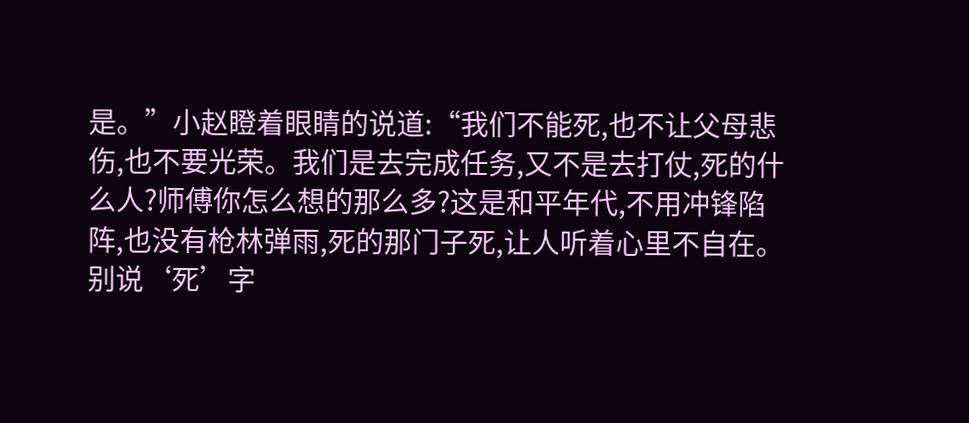是。”小赵瞪着眼睛的说道:“我们不能死,也不让父母悲伤,也不要光荣。我们是去完成任务,又不是去打仗,死的什么人?师傅你怎么想的那么多?这是和平年代,不用冲锋陷阵,也没有枪林弹雨,死的那门子死,让人听着心里不自在。别说‘死’字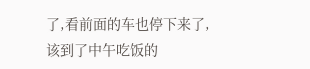了,看前面的车也停下来了,该到了中午吃饭的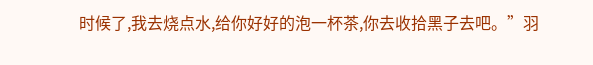时候了,我去烧点水,给你好好的泡一杯茶,你去收拾黑子去吧。”羽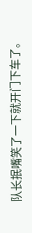队长抿嘴笑了一下就开门下车了。